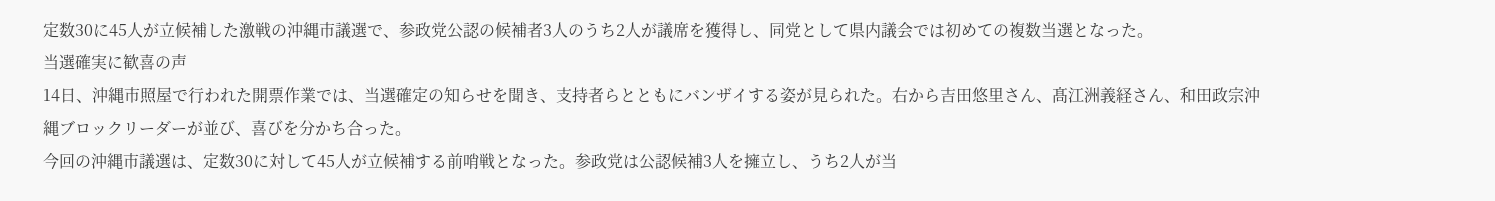定数30に45人が立候補した激戦の沖縄市議選で、参政党公認の候補者3人のうち2人が議席を獲得し、同党として県内議会では初めての複数当選となった。
当選確実に歓喜の声
14日、沖縄市照屋で行われた開票作業では、当選確定の知らせを聞き、支持者らとともにバンザイする姿が見られた。右から吉田悠里さん、髙江洲義経さん、和田政宗沖縄ブロックリーダーが並び、喜びを分かち合った。
今回の沖縄市議選は、定数30に対して45人が立候補する前哨戦となった。参政党は公認候補3人を擁立し、うち2人が当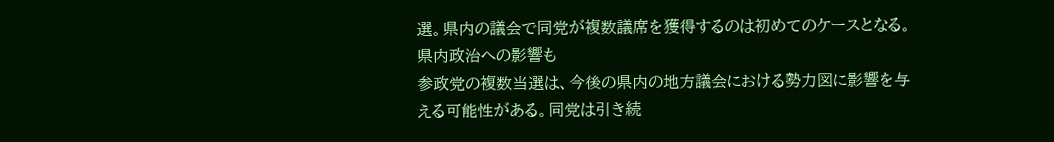選。県内の議会で同党が複数議席を獲得するのは初めてのケースとなる。
県内政治への影響も
参政党の複数当選は、今後の県内の地方議会における勢力図に影響を与える可能性がある。同党は引き続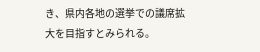き、県内各地の選挙での議席拡大を目指すとみられる。